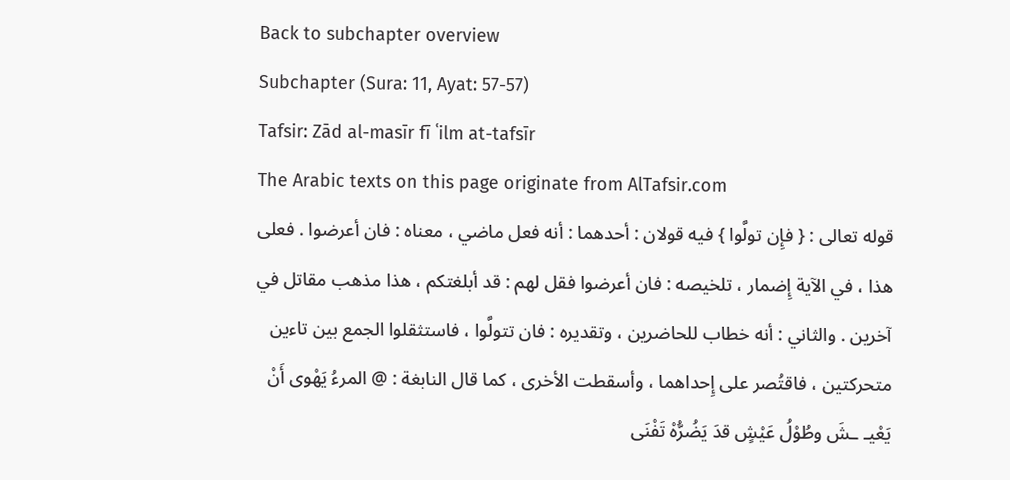Back to subchapter overview
Subchapter (Sura: 11, Ayat: 57-57)
Tafsir: Zād al-masīr fī ʿilm at-tafsīr
The Arabic texts on this page originate from AlTafsir.com
قوله تعالى : { فإِن تولَّوا } فيه قولان : أحدهما : أنه فعل ماضي ، معناه : فان أعرضوا . فعلى هذا ، في الآية إِضمار ، تلخيصه : فان أعرضوا فقل لهم : قد أبلغتكم ، هذا مذهب مقاتل في آخرين . والثاني : أنه خطاب للحاضرين ، وتقديره : فان تتولَّوا ، فاستثقلوا الجمع بين تاءين متحركتين ، فاقتُصر على إِحداهما ، وأسقطت الأخرى ، كما قال النابغة : @ المرءُ يَهْوى أَنْ يَعْيـ ـشَ وطُوْلُ عَيْشٍ قدَ يَضُرُّهْ تَفْنَى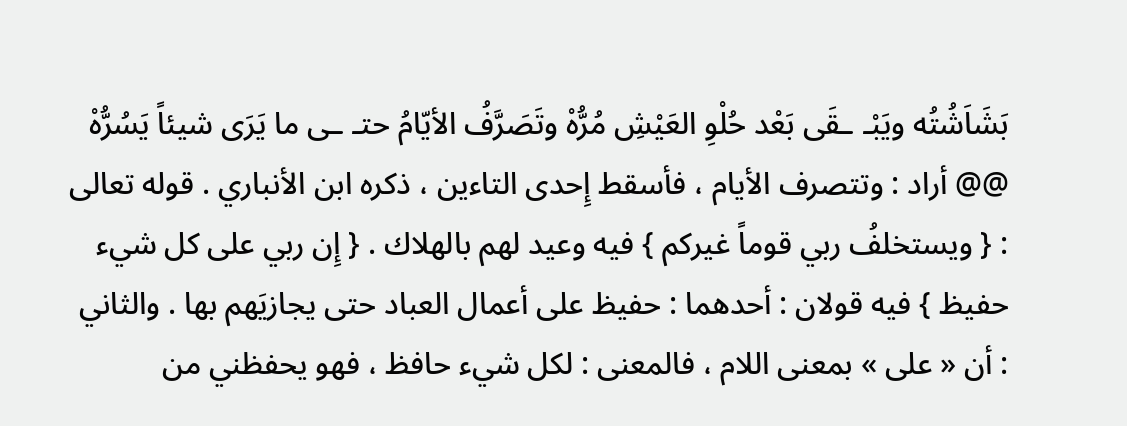بَشَاَشُتُه ويَبْـ ـقَى بَعْد حُلْوِ العَيْشِ مُرُّهْ وتَصَرَّفُ الأيّامُ حتـ ـى ما يَرَى شيئاً يَسُرُّهْ @@ أراد : وتتصرف الأيام ، فأسقط إِحدى التاءين ، ذكره ابن الأنباري . قوله تعالى : { ويستخلفُ ربي قوماً غيركم } فيه وعيد لهم بالهلاك . { إِن ربي على كل شيء حفيظ } فيه قولان : أحدهما : حفيظ على أعمال العباد حتى يجازيَهم بها . والثاني : أن « على » بمعنى اللام ، فالمعنى : لكل شيء حافظ ، فهو يحفظني من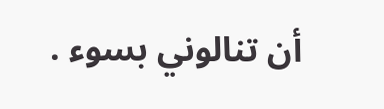أن تنالوني بسوء .